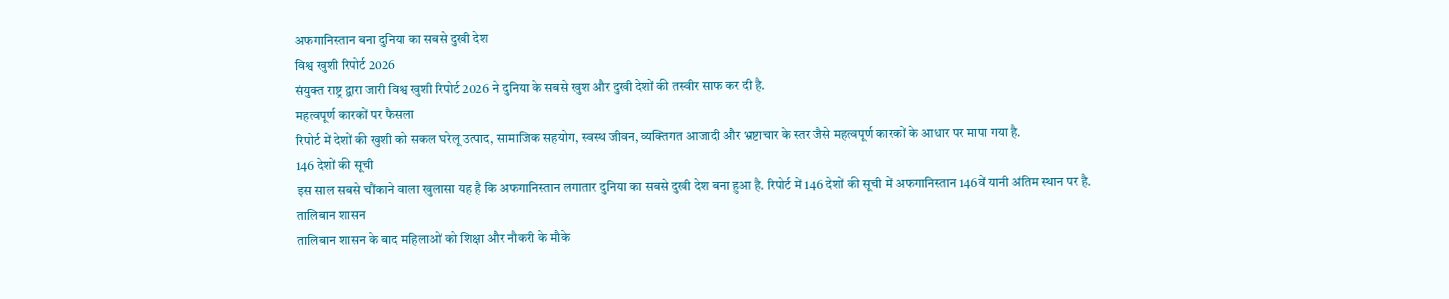अफगानिस्तान बना दुनिया का सबसे दुखी देश
विश्व खुशी रिपोर्ट 2026
संयुक्त राष्ट्र द्वारा जारी विश्व खुशी रिपोर्ट 2026 ने दुनिया के सबसे खुश और दुखी देशों की तस्वीर साफ कर दी है.
महत्वपूर्ण कारकों पर फैसला
रिपोर्ट में देशों की खुशी को सकल घरेलू उत्पाद, सामाजिक सहयोग, स्वस्थ जीवन, व्यक्तिगत आजादी और भ्रष्टाचार के स्तर जैसे महत्वपूर्ण कारकों के आधार पर मापा गया है.
146 देशों की सूची
इस साल सबसे चौंकाने वाला खुलासा यह है कि अफगानिस्तान लगातार दुनिया का सबसे दुखी देश बना हुआ है. रिपोर्ट में 146 देशों की सूची में अफगानिस्तान 146वें यानी अंतिम स्थान पर है.
तालिबान शासन
तालिबान शासन के बाद महिलाओं को शिक्षा और नौकरी के मौके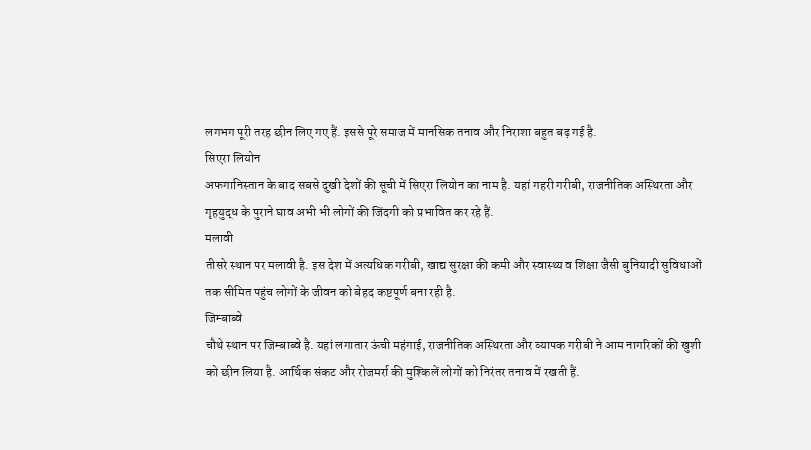लगभग पूरी तरह छीन लिए गए हैं. इससे पूरे समाज में मानसिक तनाव और निराशा बहुत बढ़ गई है.
सिएरा लियोन
अफगानिस्तान के बाद सबसे दुखी देशों की सूची में सिएरा लियोन का नाम है. यहां गहरी गरीबी, राजनीतिक अस्थिरता और गृहयुद्ध के पुराने घाव अभी भी लोगों की जिंदगी को प्रभावित कर रहे हैं.
मलावी
तीसरे स्थान पर मलावी है. इस देश में अत्यधिक गरीबी, खाद्य सुरक्षा की कमी और स्वास्थ्य व शिक्षा जैसी बुनियादी सुविधाओं तक सीमित पहुंच लोगों के जीवन को बेहद कष्टपूर्ण बना रही है.
जिम्बाब्वे
चौथे स्थान पर जिम्बाब्वे है. यहां लगातार ऊंची महंगाई, राजनीतिक अस्थिरता और व्यापक गरीबी ने आम नागरिकों की खुशी को छीन लिया है. आर्थिक संकट और रोजमर्रा की मुश्किलें लोगों को निरंतर तनाव में रखती हैं.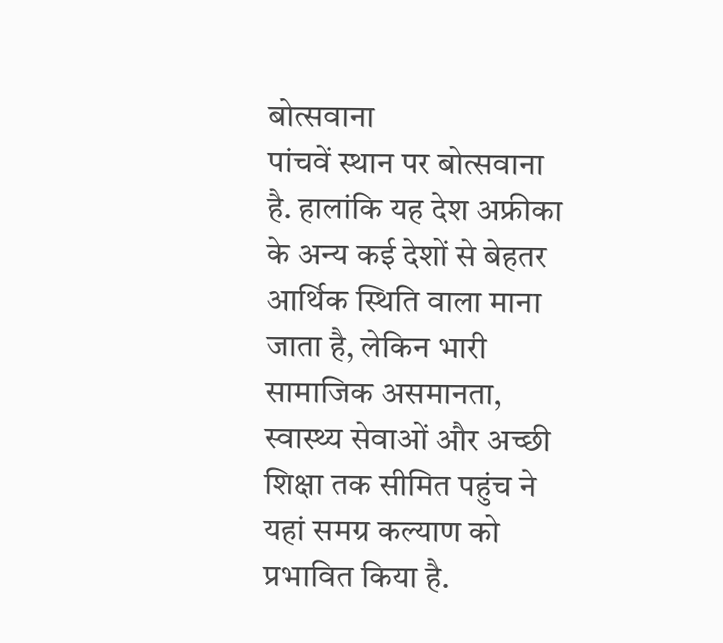बोत्सवाना
पांचवें स्थान पर बोत्सवाना है. हालांकि यह देश अफ्रीका के अन्य कई देशों से बेहतर आर्थिक स्थिति वाला माना जाता है, लेकिन भारी सामाजिक असमानता, स्वास्थ्य सेवाओं और अच्छी शिक्षा तक सीमित पहुंच ने यहां समग्र कल्याण को प्रभावित किया है.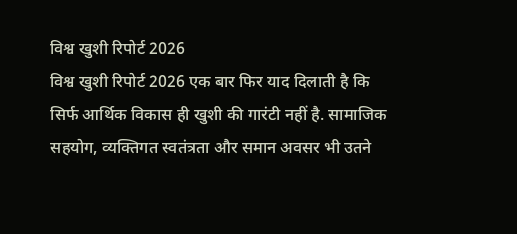विश्व खुशी रिपोर्ट 2026
विश्व खुशी रिपोर्ट 2026 एक बार फिर याद दिलाती है कि सिर्फ आर्थिक विकास ही खुशी की गारंटी नहीं है. सामाजिक सहयोग, व्यक्तिगत स्वतंत्रता और समान अवसर भी उतने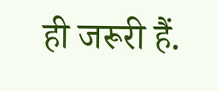ही जरूरी हैं.